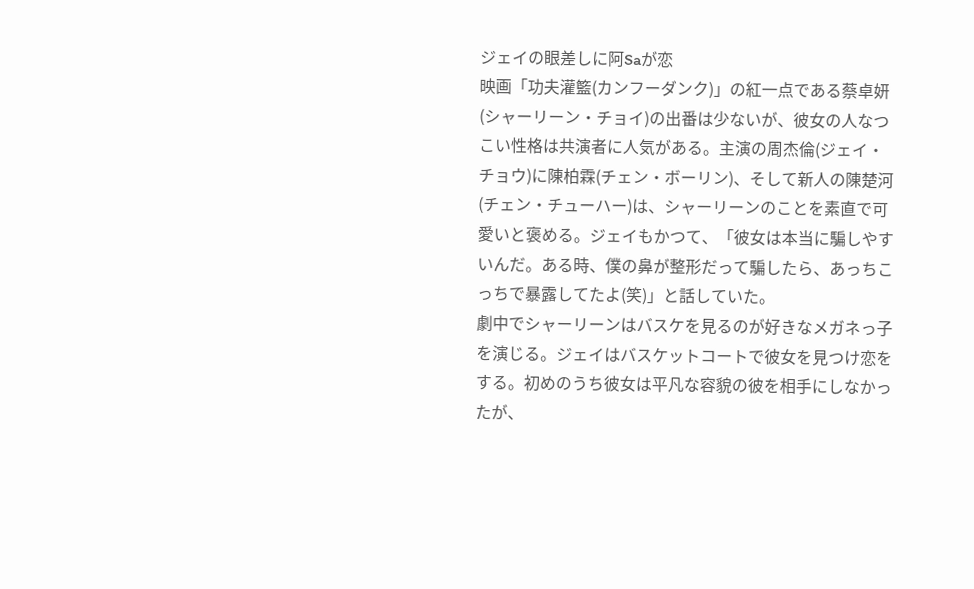ジェイの眼差しに阿Saが恋
映画「功夫灌籃(カンフーダンク)」の紅一点である蔡卓妍(シャーリーン・チョイ)の出番は少ないが、彼女の人なつこい性格は共演者に人気がある。主演の周杰倫(ジェイ・チョウ)に陳柏霖(チェン・ボーリン)、そして新人の陳楚河(チェン・チューハー)は、シャーリーンのことを素直で可愛いと褒める。ジェイもかつて、「彼女は本当に騙しやすいんだ。ある時、僕の鼻が整形だって騙したら、あっちこっちで暴露してたよ(笑)」と話していた。
劇中でシャーリーンはバスケを見るのが好きなメガネっ子を演じる。ジェイはバスケットコートで彼女を見つけ恋をする。初めのうち彼女は平凡な容貌の彼を相手にしなかったが、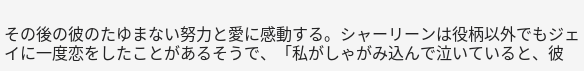その後の彼のたゆまない努力と愛に感動する。シャーリーンは役柄以外でもジェイに一度恋をしたことがあるそうで、「私がしゃがみ込んで泣いていると、彼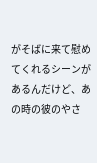がそばに来て慰めてくれるシーンがあるんだけど、あの時の彼のやさ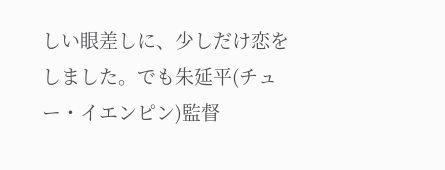しい眼差しに、少しだけ恋をしました。でも朱延平(チュー・イエンピン)監督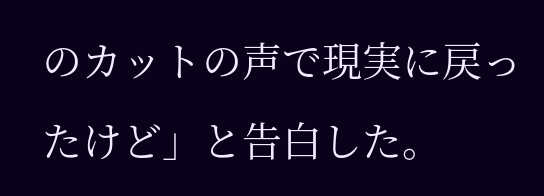のカットの声で現実に戻ったけど」と告白した。